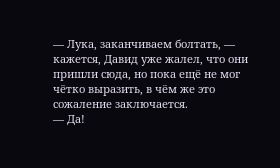— Лука, заканчиваем болтать, — кажется, Давид уже жалел, что они пришли сюда, но пока ещё не мог чётко выразить, в чём же это сожаление заключается.
— Да!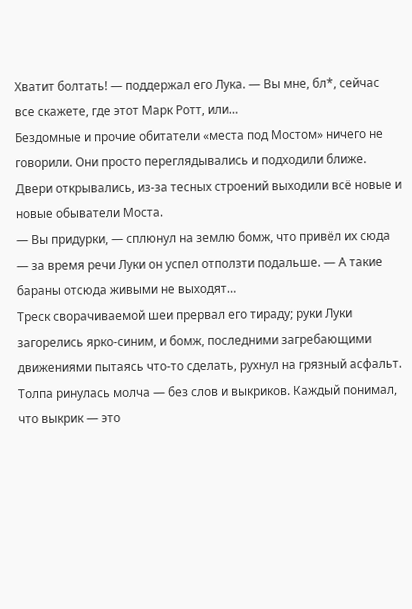Хватит болтать! — поддержал его Лука. — Вы мне, бл*, сейчас все скажете, где этот Марк Ротт, или…
Бездомные и прочие обитатели «места под Мостом» ничего не говорили. Они просто переглядывались и подходили ближе. Двери открывались, из-за тесных строений выходили всё новые и новые обыватели Моста.
— Вы придурки, — сплюнул на землю бомж, что привёл их сюда — за время речи Луки он успел отползти подальше. — А такие бараны отсюда живыми не выходят…
Треск сворачиваемой шеи прервал его тираду; руки Луки загорелись ярко-синим, и бомж, последними загребающими движениями пытаясь что-то сделать, рухнул на грязный асфальт.
Толпа ринулась молча — без слов и выкриков. Каждый понимал, что выкрик — это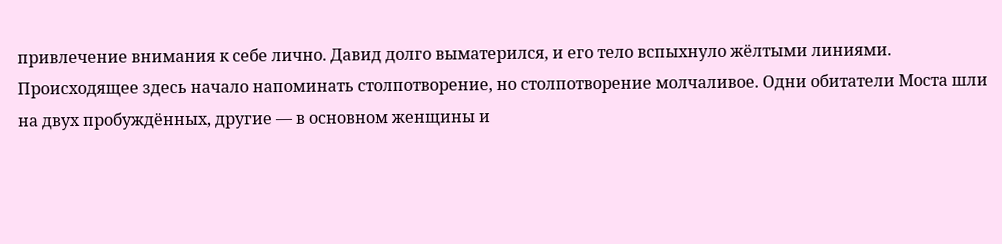привлечение внимания к себе лично. Давид долго выматерился, и его тело вспыхнуло жёлтыми линиями.
Происходящее здесь начало напоминать столпотворение, но столпотворение молчаливое. Одни обитатели Моста шли на двух пробуждённых, другие — в основном женщины и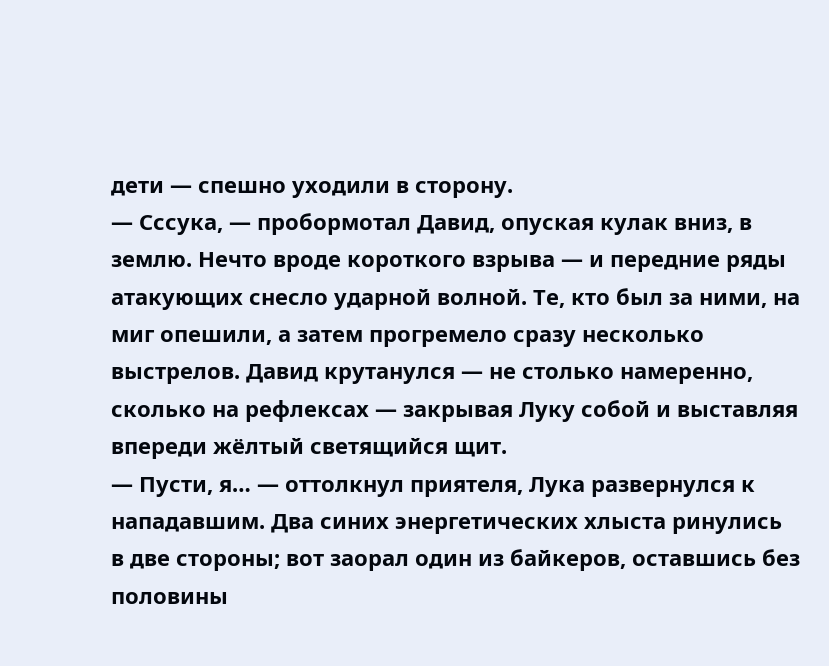дети — спешно уходили в сторону.
— Сссука, — пробормотал Давид, опуская кулак вниз, в землю. Нечто вроде короткого взрыва — и передние ряды атакующих снесло ударной волной. Те, кто был за ними, на миг опешили, а затем прогремело сразу несколько выстрелов. Давид крутанулся — не столько намеренно, сколько на рефлексах — закрывая Луку собой и выставляя впереди жёлтый светящийся щит.
— Пусти, я… — оттолкнул приятеля, Лука развернулся к нападавшим. Два синих энергетических хлыста ринулись в две стороны; вот заорал один из байкеров, оставшись без половины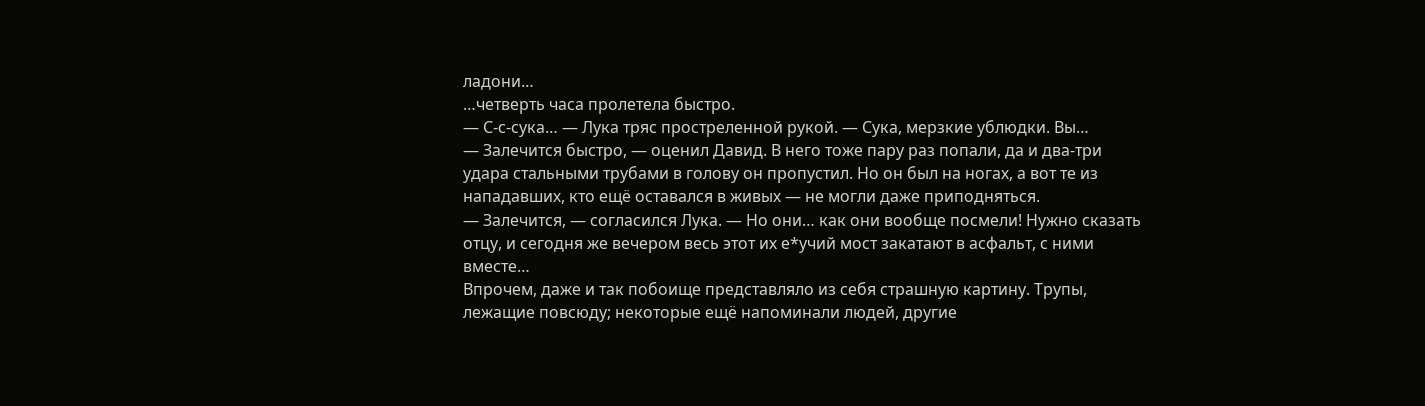ладони…
…четверть часа пролетела быстро.
— С-с-сука… — Лука тряс простреленной рукой. — Сука, мерзкие ублюдки. Вы…
— Залечится быстро, — оценил Давид. В него тоже пару раз попали, да и два-три удара стальными трубами в голову он пропустил. Но он был на ногах, а вот те из нападавших, кто ещё оставался в живых — не могли даже приподняться.
— Залечится, — согласился Лука. — Но они… как они вообще посмели! Нужно сказать отцу, и сегодня же вечером весь этот их е*учий мост закатают в асфальт, с ними вместе…
Впрочем, даже и так побоище представляло из себя страшную картину. Трупы, лежащие повсюду; некоторые ещё напоминали людей, другие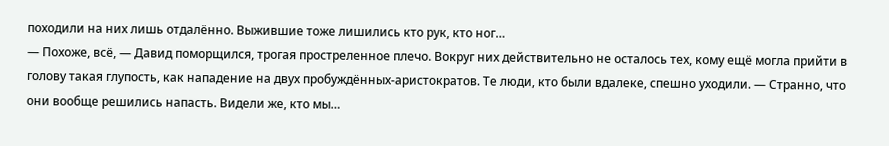походили на них лишь отдалённо. Выжившие тоже лишились кто рук, кто ног…
— Похоже, всё, — Давид поморщился, трогая простреленное плечо. Вокруг них действительно не осталось тех, кому ещё могла прийти в голову такая глупость, как нападение на двух пробуждённых-аристократов. Те люди, кто были вдалеке, спешно уходили. — Странно, что они вообще решились напасть. Видели же, кто мы…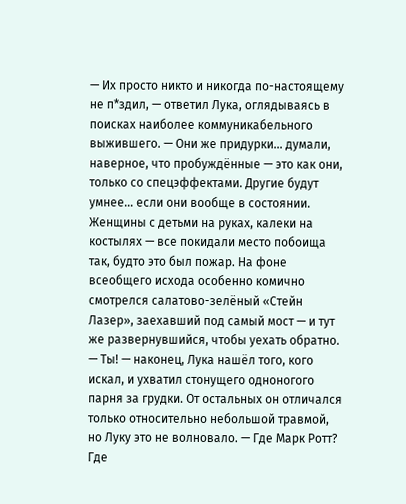— Их просто никто и никогда по-настоящему не п*здил, — ответил Лука, оглядываясь в поисках наиболее коммуникабельного выжившего. — Они же придурки… думали, наверное, что пробуждённые — это как они, только со спецэффектами. Другие будут умнее… если они вообще в состоянии.
Женщины с детьми на руках, калеки на костылях — все покидали место побоища так, будто это был пожар. На фоне всеобщего исхода особенно комично смотрелся салатово-зелёный «Стейн Лазер», заехавший под самый мост — и тут же развернувшийся, чтобы уехать обратно.
— Ты! — наконец, Лука нашёл того, кого искал, и ухватил стонущего одноногого парня за грудки. От остальных он отличался только относительно небольшой травмой, но Луку это не волновало. — Где Марк Ротт? Где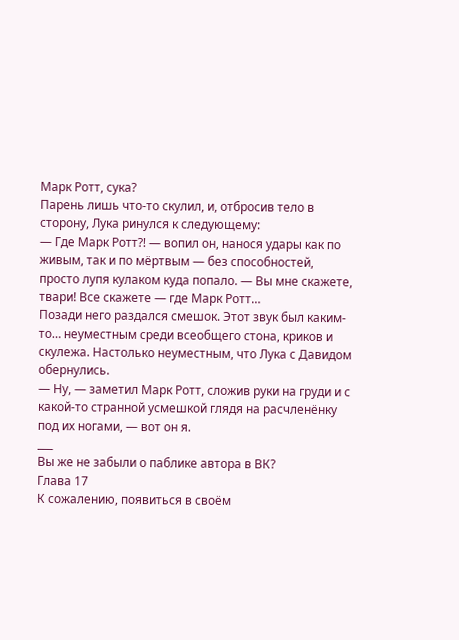Марк Ротт, сука?
Парень лишь что-то скулил, и, отбросив тело в сторону, Лука ринулся к следующему:
— Где Марк Ротт?! — вопил он, нанося удары как по живым, так и по мёртвым — без способностей, просто лупя кулаком куда попало. — Вы мне скажете, твари! Все скажете — где Марк Ротт…
Позади него раздался смешок. Этот звук был каким-то… неуместным среди всеобщего стона, криков и скулежа. Настолько неуместным, что Лука с Давидом обернулись.
— Ну, — заметил Марк Ротт, сложив руки на груди и с какой-то странной усмешкой глядя на расчленёнку под их ногами, — вот он я.
___
Вы же не забыли о паблике автора в ВК?
Глава 17
К сожалению, появиться в своём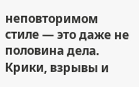неповторимом стиле — это даже не половина дела.
Крики, взрывы и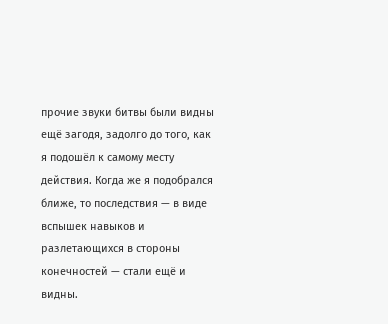прочие звуки битвы были видны ещё загодя, задолго до того, как я подошёл к самому месту действия. Когда же я подобрался ближе, то последствия — в виде вспышек навыков и разлетающихся в стороны конечностей — стали ещё и видны.